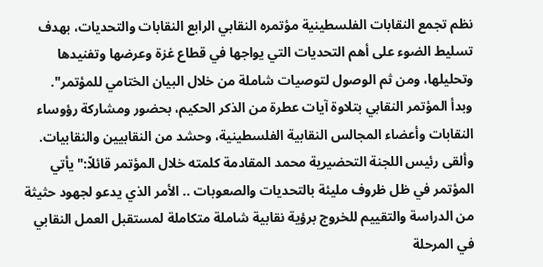نظم تجمع النقابات الفلسطينية مؤتمره النقابي الرابع النقابات والتحديات، بهدف تسليط الضوء على أهم التحديات التي يواجها في قطاع غزة وعرضها وتفنيدها وتحليلها، ومن ثم الوصول لتوصيات شاملة من خلال البيان الختامي للمؤتمر".
وبدأ المؤتمر النقابي بتلاوة آيات عطرة من الذكر الحكيم، بحضور ومشاركة رؤوساء النقابات وأعضاء المجالس النقابية الفلسطينية، وحشد من النقابيين والنقابيات.
وألقى رئيس اللجنة التحضيرية محمد المقادمة كلمته خلال المؤتمر قائلاً:" يأتي المؤتمر في ظل ظروف مليئة بالتحديات والصعوبات .. الأمر الذي يدعو لجهود حثيثة من الدراسة والتقييم للخروج برؤية نقابية شاملة متكاملة لمستقبل العمل النقابي في المرحلة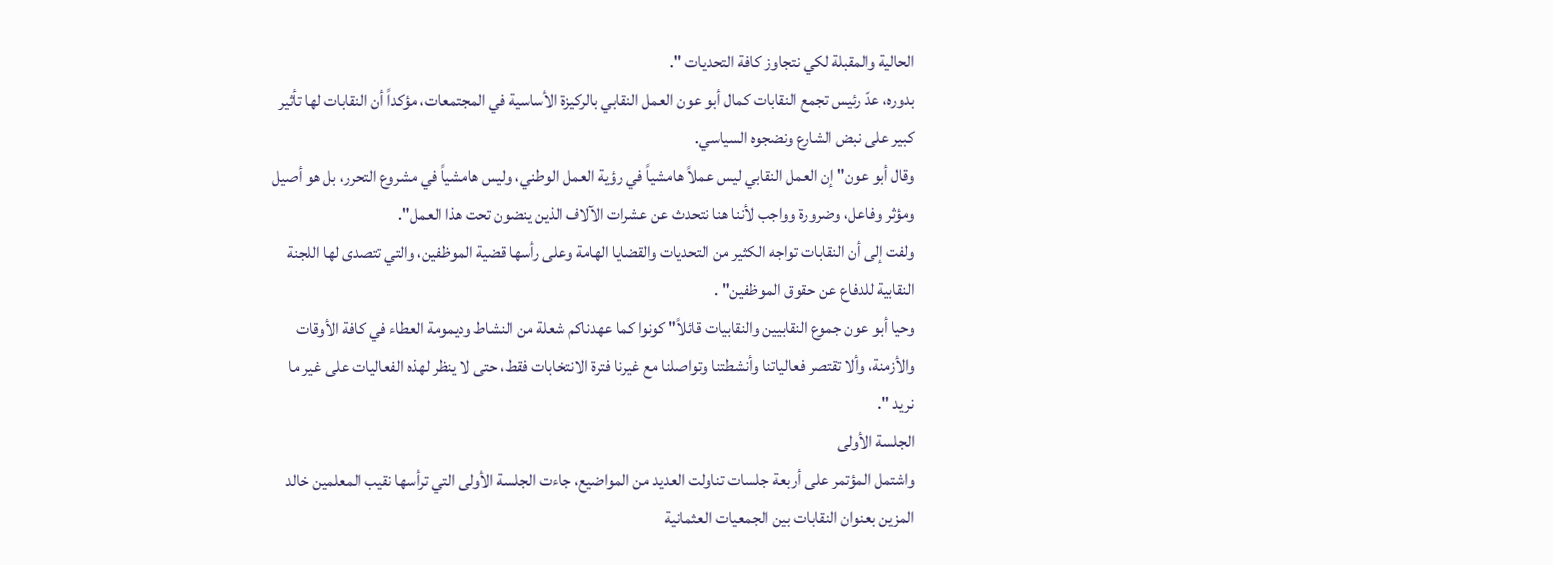الحالية والمقبلة لكي نتجاوز كافة التحديات ".
بدوره، عدّ رئيس تجمع النقابات كمال أبو عون العمل النقابي بالركيزة الأساسية في المجتمعات، مؤكداً أن النقابات لها تأثير كبير على نبض الشارع ونضجوه السياسي.
وقال أبو عون" إن العمل النقابي ليس عملاً هامشياً في رؤية العمل الوطني، وليس هامشياً في مشروع التحرر، بل هو أصيل ومؤثر وفاعل، وضرورة وواجب لأننا هنا نتحدث عن عشرات الآلاف الذين ينضون تحت هذا العمل".
ولفت إلى أن النقابات تواجه الكثير من التحديات والقضايا الهامة وعلى رأسها قضية الموظفين، والتي تتصدى لها اللجنة النقابية للدفاع عن حقوق الموظفين" .
وحيا أبو عون جموع النقابيين والنقابيات قائلاً" كونوا كما عهدناكم شعلة من النشاط وديمومة العطاء في كافة الأوقات والأزمنة، وألا تقتصر فعالياتنا وأنشطتنا وتواصلنا مع غيرنا فترة الانتخابات فقط، حتى لا ينظر لهذه الفعاليات على غير ما نريد ".
الجلسة الأولى
واشتمل المؤتمر على أربعة جلسات تناولت العديد من المواضيع، جاءت الجلسة الأولى التي ترأسها نقيب المعلمين خالد المزين بعنوان النقابات بين الجمعيات العثمانية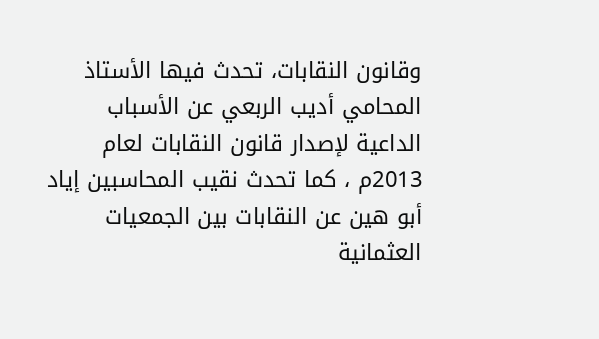وقانون النقابات، تحدث فيها الأستاذ المحامي أديب الربعي عن الأسباب الداعية لإصدار قانون النقابات لعام 2013م ، كما تحدث نقيب المحاسبين إياد أبو هين عن النقابات بين الجمعيات العثمانية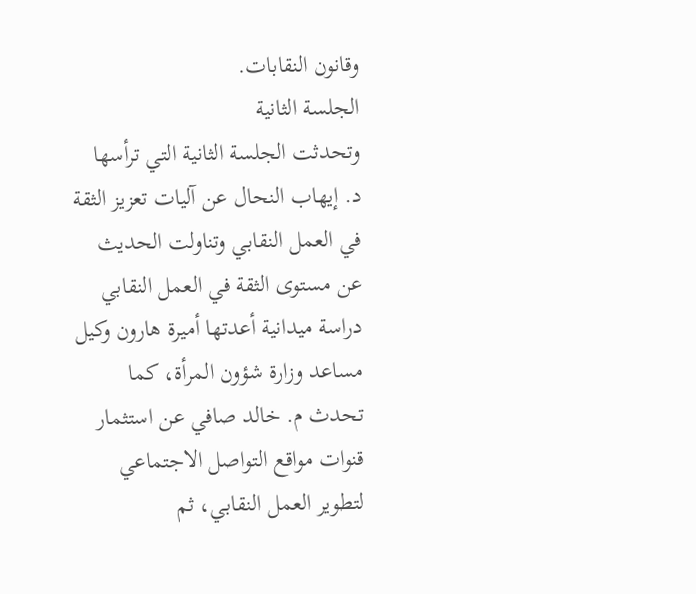وقانون النقابات.
الجلسة الثانية
وتحدثت الجلسة الثانية التي ترأسها د. إيهاب النحال عن آليات تعزيز الثقة في العمل النقابي وتناولت الحديث عن مستوى الثقة في العمل النقابي دراسة ميدانية أعدتها أميرة هارون وكيل مساعد وزارة شؤون المرأة، كما تحدث م. خالد صافي عن استثمار قنوات مواقع التواصل الاجتماعي لتطوير العمل النقابي، ثم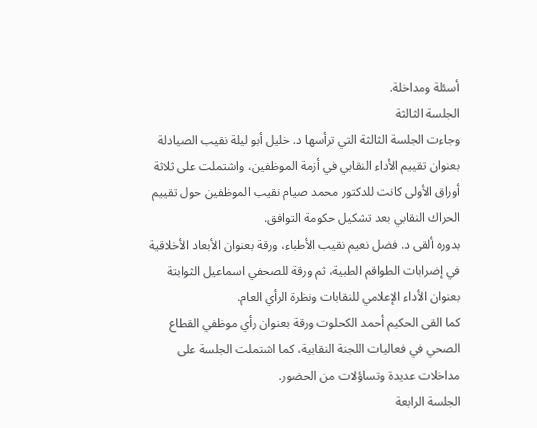أسئلة ومداخلة.
الجلسة الثالثة
وجاءت الجلسة الثالثة التي ترأسها د. خليل أبو ليلة نقيب الصيادلة بعنوان تقييم الأداء النقابي في أزمة الموظفين، واشتملت على ثلاثة أوراق الأولى كانت للدكتور محمد صيام نقيب الموظفين حول تقييم الحراك النقابي بعد تشكيل حكومة التوافق.
بدوره ألقى د. فضل نعيم نقيب الأطباء، ورقة بعنوان الأبعاد الأخلاقية في إضرابات الطواقم الطبية، ثم ورقة للصحفي اسماعيل الثوابتة بعنوان الأداء الإعلامي للنقابات ونظرة الرأي العام.
كما القى الحكيم أحمد الكحلوت ورقة بعنوان رأي موظفي القطاع الصحي في فعاليات اللجنة النقابية، كما اشتملت الجلسة على مداخلات عديدة وتساؤلات من الحضور.
الجلسة الرابعة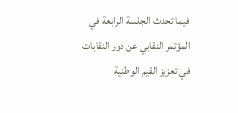فيما تحدث الجلسة الرابعة في المؤتمر النقابي عن دور النقابات في تعزيز القيم الوطنية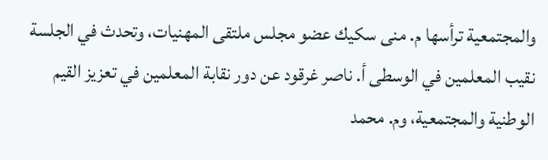والمجتمعية ترأسها م. منى سكيك عضو مجلس ملتقى المهنيات، وتحدث في الجلسة نقيب المعلمين في الوسطى أ. ناصر غرقود عن دور نقابة المعلمين في تعزيز القيم الوطنية والمجتمعية، وم. محمد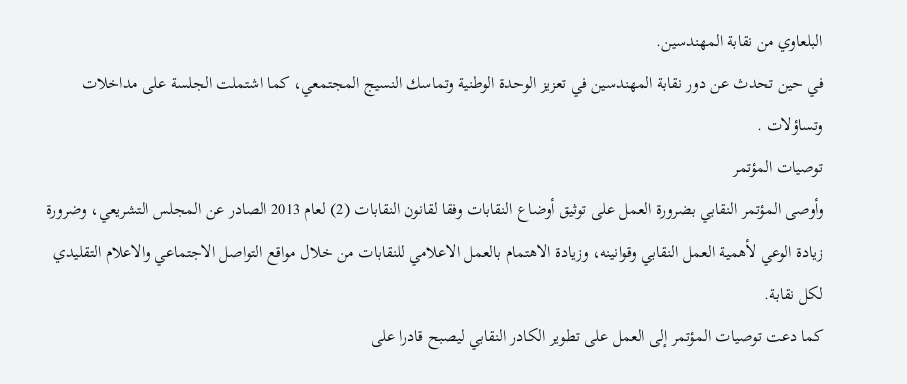البلعاوي من نقابة المهندسين.
في حين تحدث عن دور نقابة المهندسين في تعزيز الوحدة الوطنية وتماسك النسيج المجتمعي، كما اشتملت الجلسة على مداخلات وتساؤلات .
توصيات المؤتمر
وأوصى المؤتمر النقابي بضرورة العمل على توثيق أوضاع النقابات وفقا لقانون النقابات (2) لعام 2013 الصادر عن المجلس التشريعي، وضرورة زيادة الوعي لأهمية العمل النقابي وقوانينه، وزيادة الاهتمام بالعمل الاعلامي للنقابات من خلال مواقع التواصل الاجتماعي والاعلام التقليدي لكل نقابة.
كما دعت توصيات المؤتمر إلى العمل على تطوير الكادر النقابي ليصبح قادرا على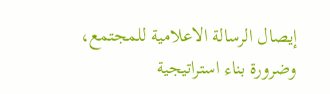إيصال الرسالة الاعلامية للمجتمع، وضرورة بناء استراتيجية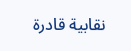نقابية قادرة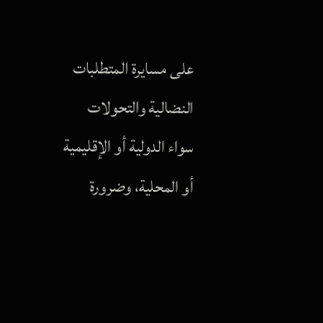على مسايرة المتطلبات النضالية والتحولات سواء الدولية أو الإقليمية أو المحلية، وضرورة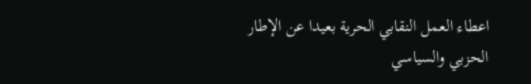اعطاء العمل النقابي الحرية بعيدا عن الإطار الحزبي والسياسي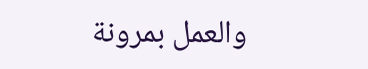والعمل بمرونة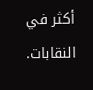أكثر في النقابات.